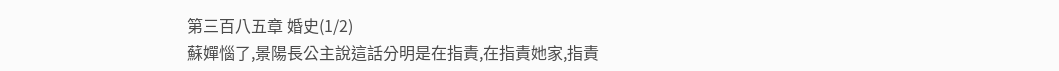第三百八五章 婚史(1/2)
蘇嬋惱了,景陽長公主說這話分明是在指責,在指責她家,指責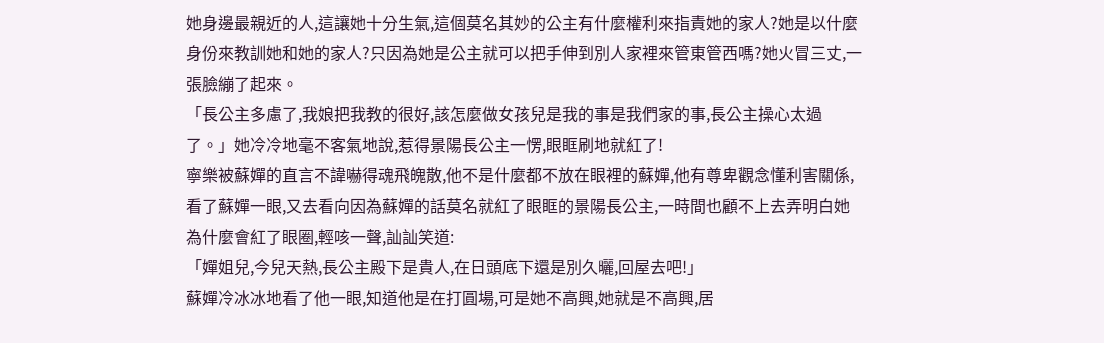她身邊最親近的人,這讓她十分生氣,這個莫名其妙的公主有什麼權利來指責她的家人?她是以什麼身份來教訓她和她的家人?只因為她是公主就可以把手伸到別人家裡來管東管西嗎?她火冒三丈,一張臉繃了起來。
「長公主多慮了,我娘把我教的很好,該怎麼做女孩兒是我的事是我們家的事,長公主操心太過了。」她冷冷地毫不客氣地說,惹得景陽長公主一愣,眼眶刷地就紅了!
寧樂被蘇嬋的直言不諱嚇得魂飛魄散,他不是什麼都不放在眼裡的蘇嬋,他有尊卑觀念懂利害關係,看了蘇嬋一眼,又去看向因為蘇嬋的話莫名就紅了眼眶的景陽長公主,一時間也顧不上去弄明白她為什麼會紅了眼圈,輕咳一聲,訕訕笑道:
「嬋姐兒,今兒天熱,長公主殿下是貴人,在日頭底下還是別久曬,回屋去吧!」
蘇嬋冷冰冰地看了他一眼,知道他是在打圓場,可是她不高興,她就是不高興,居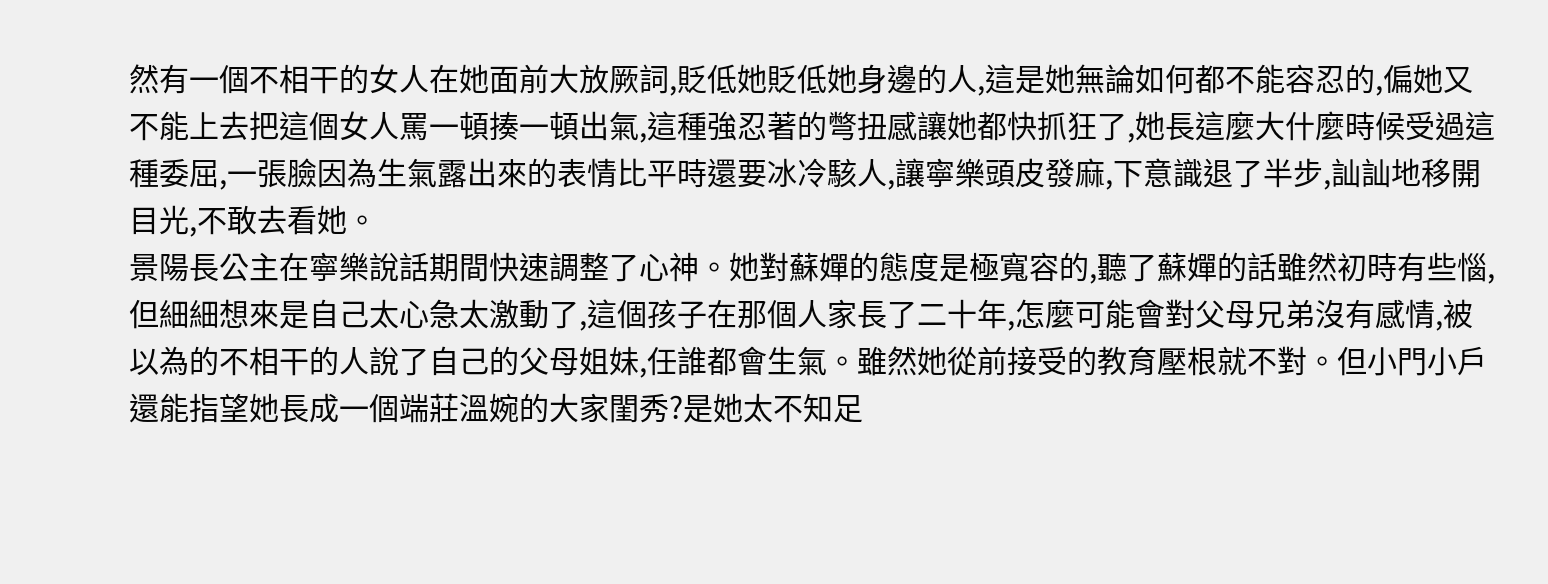然有一個不相干的女人在她面前大放厥詞,貶低她貶低她身邊的人,這是她無論如何都不能容忍的,偏她又不能上去把這個女人罵一頓揍一頓出氣,這種強忍著的彆扭感讓她都快抓狂了,她長這麼大什麼時候受過這種委屈,一張臉因為生氣露出來的表情比平時還要冰冷駭人,讓寧樂頭皮發麻,下意識退了半步,訕訕地移開目光,不敢去看她。
景陽長公主在寧樂說話期間快速調整了心神。她對蘇嬋的態度是極寬容的,聽了蘇嬋的話雖然初時有些惱,但細細想來是自己太心急太激動了,這個孩子在那個人家長了二十年,怎麼可能會對父母兄弟沒有感情,被以為的不相干的人說了自己的父母姐妹,任誰都會生氣。雖然她從前接受的教育壓根就不對。但小門小戶還能指望她長成一個端莊溫婉的大家閨秀?是她太不知足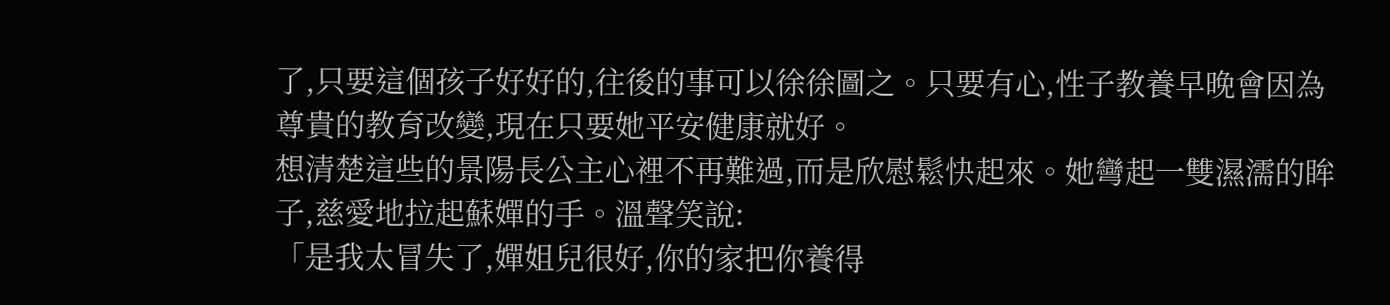了,只要這個孩子好好的,往後的事可以徐徐圖之。只要有心,性子教養早晚會因為尊貴的教育改變,現在只要她平安健康就好。
想清楚這些的景陽長公主心裡不再難過,而是欣慰鬆快起來。她彎起一雙濕濡的眸子,慈愛地拉起蘇嬋的手。溫聲笑說:
「是我太冒失了,嬋姐兒很好,你的家把你養得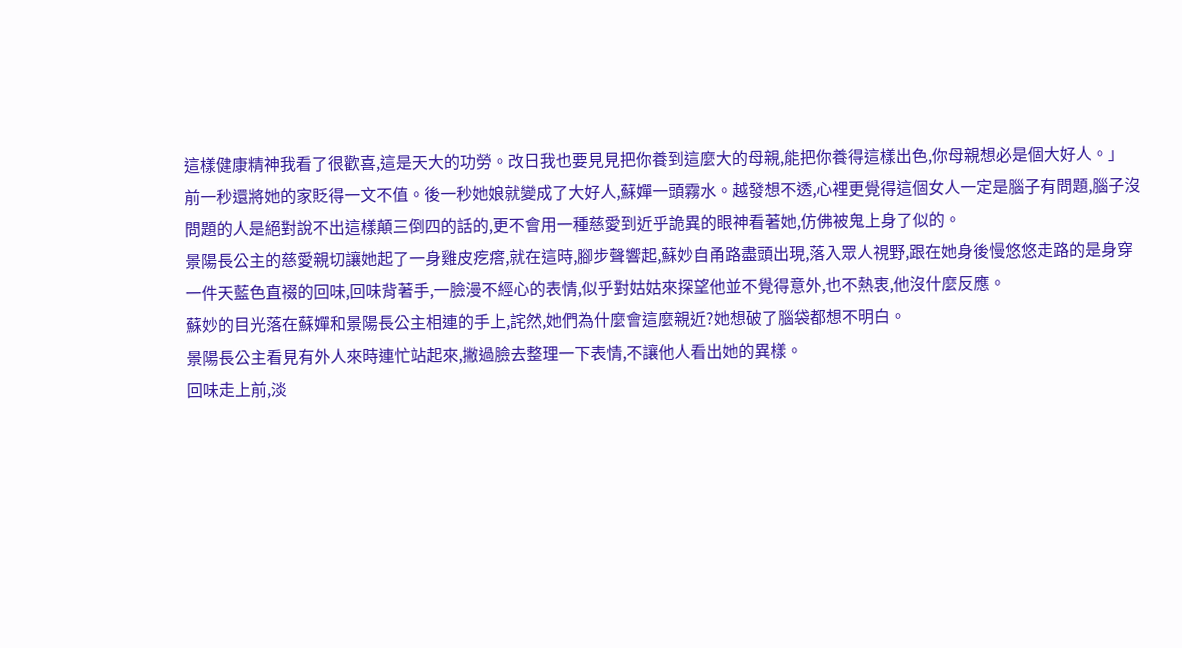這樣健康精神我看了很歡喜,這是天大的功勞。改日我也要見見把你養到這麼大的母親,能把你養得這樣出色,你母親想必是個大好人。」
前一秒還將她的家貶得一文不值。後一秒她娘就變成了大好人,蘇嬋一頭霧水。越發想不透,心裡更覺得這個女人一定是腦子有問題,腦子沒問題的人是絕對說不出這樣顛三倒四的話的,更不會用一種慈愛到近乎詭異的眼神看著她,仿佛被鬼上身了似的。
景陽長公主的慈愛親切讓她起了一身雞皮疙瘩,就在這時,腳步聲響起,蘇妙自甬路盡頭出現,落入眾人視野,跟在她身後慢悠悠走路的是身穿一件天藍色直裰的回味,回味背著手,一臉漫不經心的表情,似乎對姑姑來探望他並不覺得意外,也不熱衷,他沒什麼反應。
蘇妙的目光落在蘇嬋和景陽長公主相連的手上,詫然,她們為什麼會這麼親近?她想破了腦袋都想不明白。
景陽長公主看見有外人來時連忙站起來,撇過臉去整理一下表情,不讓他人看出她的異樣。
回味走上前,淡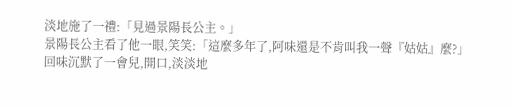淡地施了一禮:「見過景陽長公主。」
景陽長公主看了他一眼,笑笑:「這麼多年了,阿味還是不肯叫我一聲『姑姑』麼?」
回味沉默了一會兒,開口,淡淡地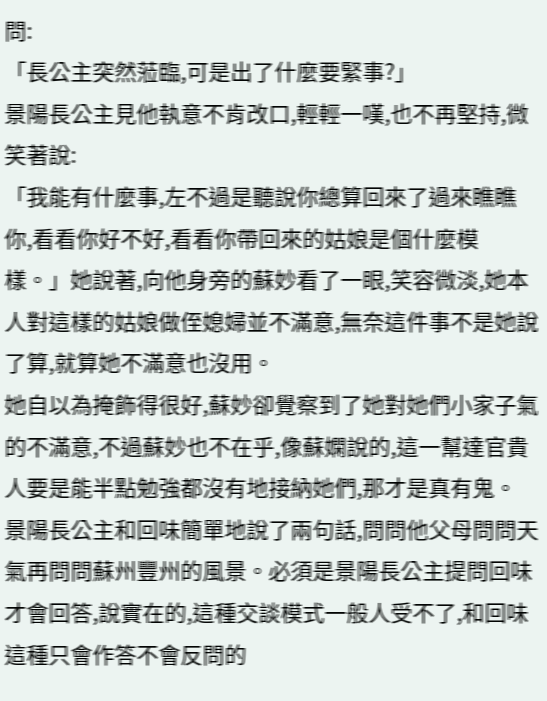問:
「長公主突然蒞臨,可是出了什麼要緊事?」
景陽長公主見他執意不肯改口,輕輕一嘆,也不再堅持,微笑著說:
「我能有什麼事,左不過是聽說你總算回來了過來瞧瞧你,看看你好不好,看看你帶回來的姑娘是個什麼模樣。」她說著,向他身旁的蘇妙看了一眼,笑容微淡,她本人對這樣的姑娘做侄媳婦並不滿意,無奈這件事不是她說了算,就算她不滿意也沒用。
她自以為掩飾得很好,蘇妙卻覺察到了她對她們小家子氣的不滿意,不過蘇妙也不在乎,像蘇嫻說的,這一幫達官貴人要是能半點勉強都沒有地接納她們,那才是真有鬼。
景陽長公主和回味簡單地說了兩句話,問問他父母問問天氣再問問蘇州豐州的風景。必須是景陽長公主提問回味才會回答,說實在的,這種交談模式一般人受不了,和回味這種只會作答不會反問的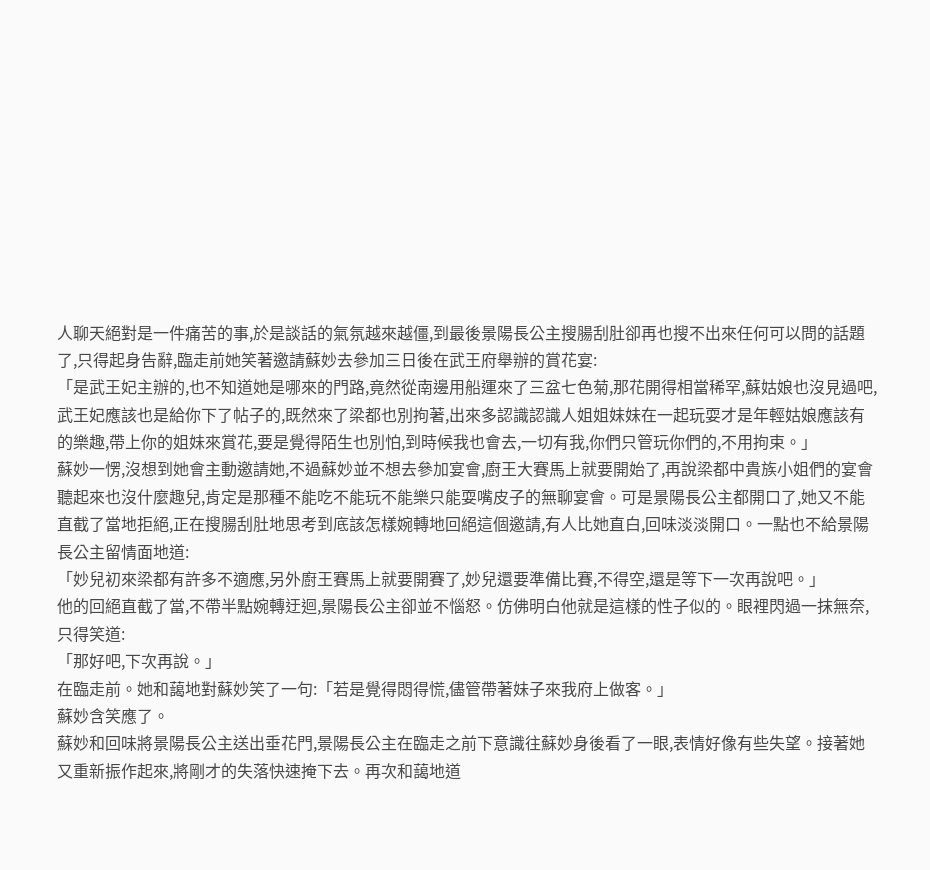人聊天絕對是一件痛苦的事,於是談話的氣氛越來越僵,到最後景陽長公主搜腸刮肚卻再也搜不出來任何可以問的話題了,只得起身告辭,臨走前她笑著邀請蘇妙去參加三日後在武王府舉辦的賞花宴:
「是武王妃主辦的,也不知道她是哪來的門路,竟然從南邊用船運來了三盆七色菊,那花開得相當稀罕,蘇姑娘也沒見過吧,武王妃應該也是給你下了帖子的,既然來了梁都也別拘著,出來多認識認識人姐姐妹妹在一起玩耍才是年輕姑娘應該有的樂趣,帶上你的姐妹來賞花,要是覺得陌生也別怕,到時候我也會去,一切有我,你們只管玩你們的,不用拘束。」
蘇妙一愣,沒想到她會主動邀請她,不過蘇妙並不想去參加宴會,廚王大賽馬上就要開始了,再說梁都中貴族小姐們的宴會聽起來也沒什麼趣兒,肯定是那種不能吃不能玩不能樂只能耍嘴皮子的無聊宴會。可是景陽長公主都開口了,她又不能直截了當地拒絕,正在搜腸刮肚地思考到底該怎樣婉轉地回絕這個邀請,有人比她直白,回味淡淡開口。一點也不給景陽長公主留情面地道:
「妙兒初來梁都有許多不適應,另外廚王賽馬上就要開賽了,妙兒還要準備比賽,不得空,還是等下一次再說吧。」
他的回絕直截了當,不帶半點婉轉迂迴,景陽長公主卻並不惱怒。仿佛明白他就是這樣的性子似的。眼裡閃過一抹無奈,只得笑道:
「那好吧,下次再說。」
在臨走前。她和藹地對蘇妙笑了一句:「若是覺得悶得慌,儘管帶著妹子來我府上做客。」
蘇妙含笑應了。
蘇妙和回味將景陽長公主送出垂花門,景陽長公主在臨走之前下意識往蘇妙身後看了一眼,表情好像有些失望。接著她又重新振作起來,將剛才的失落快速掩下去。再次和藹地道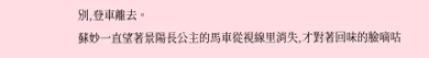別,登車離去。
蘇妙一直望著景陽長公主的馬車從視線里消失,才對著回味的臉嘀咕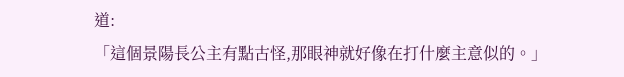道:
「這個景陽長公主有點古怪,那眼神就好像在打什麼主意似的。」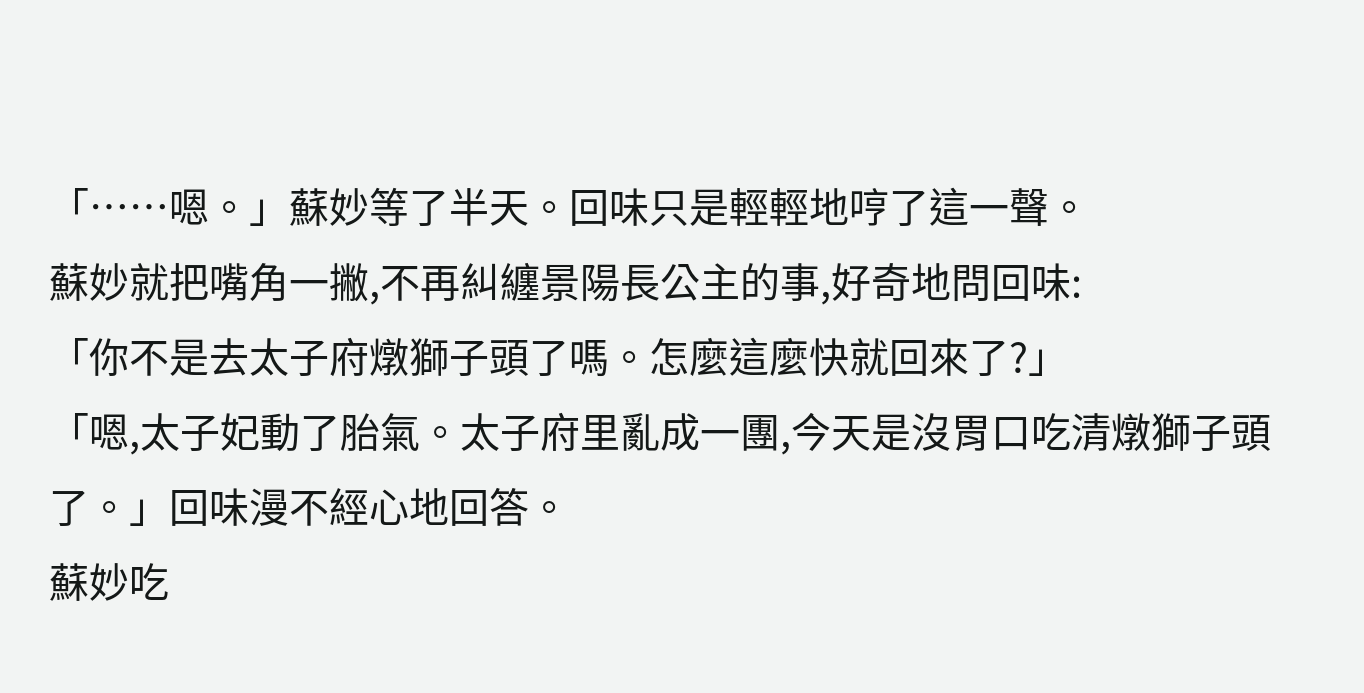「……嗯。」蘇妙等了半天。回味只是輕輕地哼了這一聲。
蘇妙就把嘴角一撇,不再糾纏景陽長公主的事,好奇地問回味:
「你不是去太子府燉獅子頭了嗎。怎麼這麼快就回來了?」
「嗯,太子妃動了胎氣。太子府里亂成一團,今天是沒胃口吃清燉獅子頭了。」回味漫不經心地回答。
蘇妙吃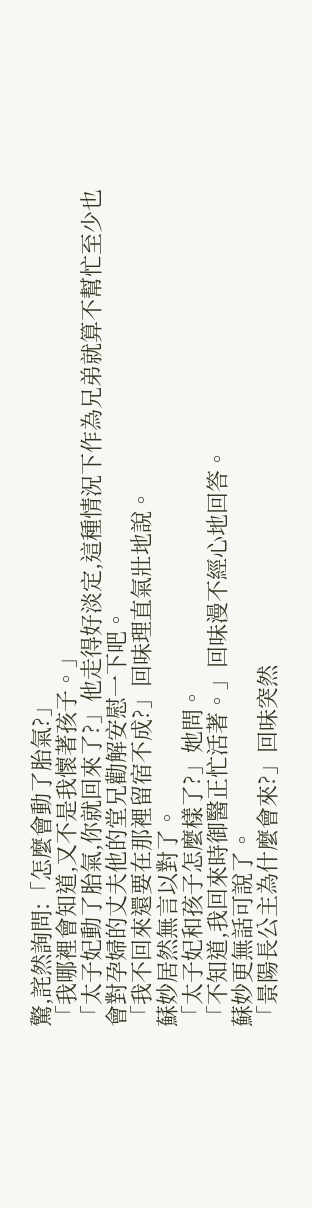驚,詫然詢問:「怎麼會動了胎氣?」
「我哪裡會知道,又不是我懷著孩子。」
「太子妃動了胎氣,你就回來了?」他走得好淡定,這種情況下作為兄弟就算不幫忙至少也會對孕婦的丈夫他的堂兄勸解安慰一下吧。
「我不回來還要在那裡留宿不成?」回味理直氣壯地說。
蘇妙居然無言以對了。
「太子妃和孩子怎麼樣了?」她問。
「不知道,我回來時御醫正忙活著。」回味漫不經心地回答。
蘇妙更無話可說了。
「景陽長公主為什麼會來?」回味突然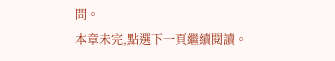問。
本章未完,點選下一頁繼續閱讀。